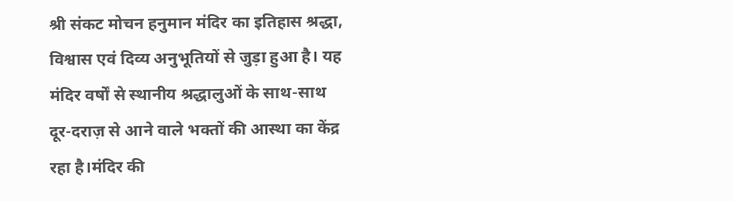श्री संकट मोचन हनुमान मंदिर का इतिहास श्रद्धा, विश्वास एवं दिव्य अनुभूतियों से जुड़ा हुआ है। यह मंदिर वर्षों से स्थानीय श्रद्धालुओं के साथ-साथ दूर-दराज़ से आने वाले भक्तों की आस्था का केंद्र रहा है।मंदिर की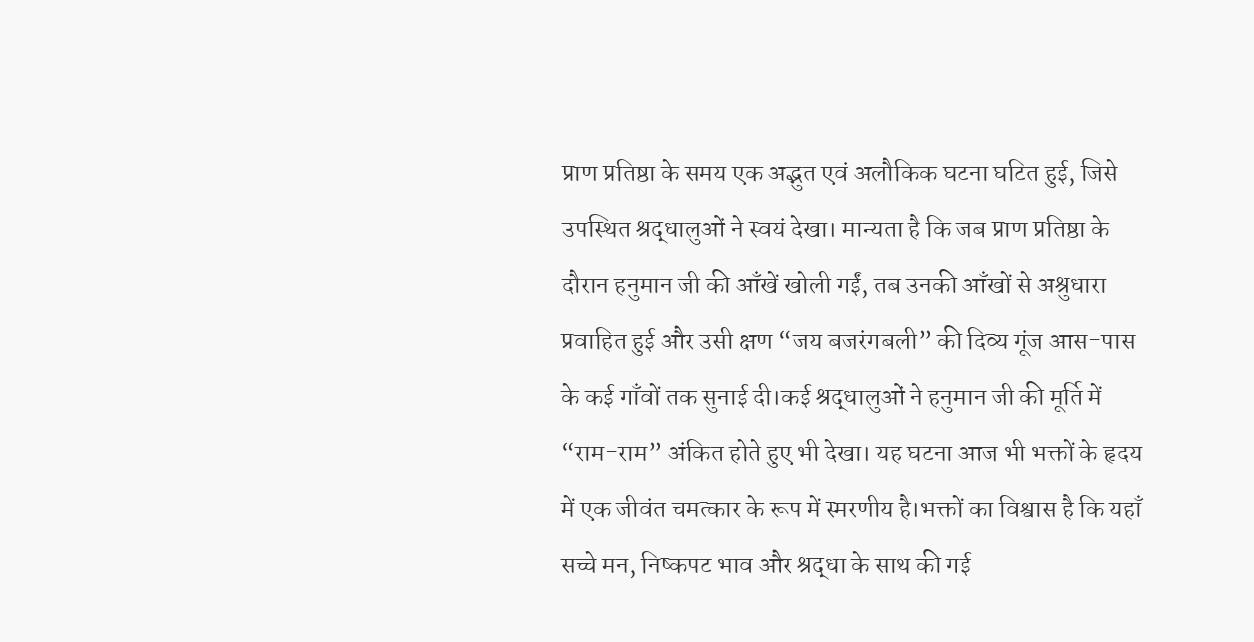प्राण प्रतिष्ठा के समय एक अद्भुत एवं अलौकिक घटना घटित हुई, जिसे उपस्थित श्रद्धालुओं ने स्वयं देखा। मान्यता है कि जब प्राण प्रतिष्ठा के दौरान हनुमान जी की आँखें खोली गईं, तब उनकी आँखों से अश्रुधारा प्रवाहित हुई और उसी क्षण “जय बजरंगबली” की दिव्य गूंज आस-पास के कई गाँवों तक सुनाई दी।कई श्रद्धालुओं ने हनुमान जी की मूर्ति में “राम-राम” अंकित होते हुए भी देखा। यह घटना आज भी भक्तों के हृदय में एक जीवंत चमत्कार के रूप में स्मरणीय है।भक्तों का विश्वास है कि यहाँ सच्चे मन, निष्कपट भाव और श्रद्धा के साथ की गई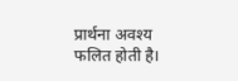प्रार्थना अवश्य फलित होती है।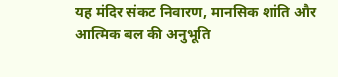यह मंदिर संकट निवारण, मानसिक शांति और आत्मिक बल की अनुभूति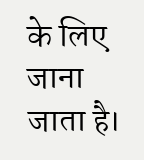के लिए जाना जाता है।